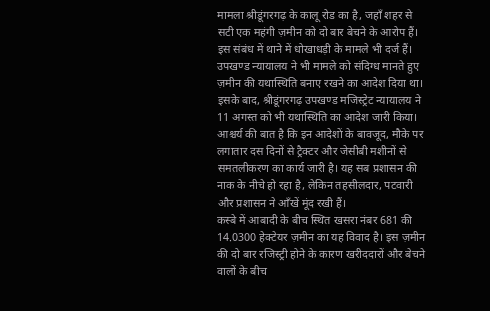मामला श्रीडूंगरगढ़ के कालू रोड का है, जहाँ शहर से सटी एक महंगी ज़मीन को दो बार बेचने के आरोप हैं। इस संबंध में थाने में धोखाधड़ी के मामले भी दर्ज हैं। उपखण्ड न्यायालय ने भी मामले को संदिग्ध मानते हुए ज़मीन की यथास्थिति बनाए रखने का आदेश दिया था। इसके बाद, श्रीडूंगरगढ़ उपखण्ड मजिस्ट्रेट न्यायालय ने 11 अगस्त को भी यथास्थिति का आदेश जारी किया।
आश्चर्य की बात है कि इन आदेशों के बावजूद, मौके पर लगातार दस दिनों से ट्रैक्टर और जेसीबी मशीनों से समतलीकरण का कार्य जारी है। यह सब प्रशासन की नाक के नीचे हो रहा है, लेकिन तहसीलदार, पटवारी और प्रशासन ने आँखें मूंद रखी हैं।
कस्बे में आबादी के बीच स्थित खसरा नंबर 681 की 14.0300 हेक्टेयर ज़मीन का यह विवाद है। इस ज़मीन की दो बार रजिस्ट्री होने के कारण खरीददारों और बेचने वालों के बीच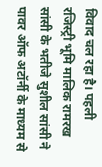विवाद चल रहा है। पहली रजिस्ट्री भूमि मालिक रामरख सांसी के भतीजे सुशील सांसी ने पावर ऑफ अटॉर्नी के माध्यम से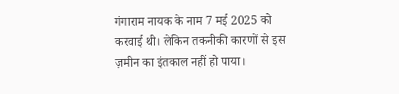गंगाराम नायक के नाम 7 मई 2025 को करवाई थी। लेकिन तकनीकी कारणों से इस ज़मीन का इंतकाल नहीं हो पाया।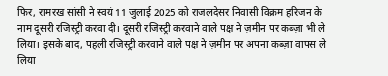फिर, रामरख सांसी ने स्वयं 11 जुलाई 2025 को राजलदेसर निवासी विक्रम हरिजन के नाम दूसरी रजिस्ट्री करवा दी। दूसरी रजिस्ट्री करवाने वाले पक्ष ने ज़मीन पर कब्ज़ा भी ले लिया। इसके बाद, पहली रजिस्ट्री करवाने वाले पक्ष ने ज़मीन पर अपना कब्ज़ा वापस ले लिया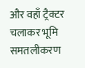और वहाँ ट्रैक्टर चलाकर भूमि समतलीकरण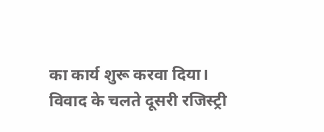का कार्य शुरू करवा दिया।
विवाद के चलते दूसरी रजिस्ट्री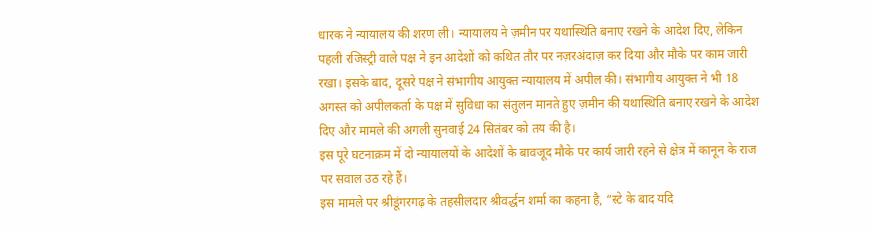धारक ने न्यायालय की शरण ली। न्यायालय ने ज़मीन पर यथास्थिति बनाए रखने के आदेश दिए, लेकिन पहली रजिस्ट्री वाले पक्ष ने इन आदेशों को कथित तौर पर नज़रअंदाज़ कर दिया और मौके पर काम जारी रखा। इसके बाद, दूसरे पक्ष ने संभागीय आयुक्त न्यायालय में अपील की। संभागीय आयुक्त ने भी 18 अगस्त को अपीलकर्ता के पक्ष में सुविधा का संतुलन मानते हुए ज़मीन की यथास्थिति बनाए रखने के आदेश दिए और मामले की अगली सुनवाई 24 सितंबर को तय की है।
इस पूरे घटनाक्रम में दो न्यायालयों के आदेशों के बावजूद मौके पर कार्य जारी रहने से क्षेत्र में कानून के राज पर सवाल उठ रहे हैं।
इस मामले पर श्रीडूंगरगढ़ के तहसीलदार श्रीवर्द्धन शर्मा का कहना है, “स्टे के बाद यदि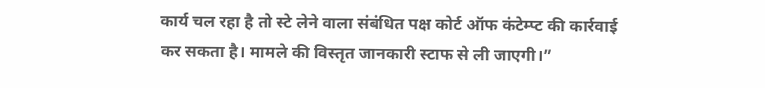कार्य चल रहा है तो स्टे लेने वाला संबंधित पक्ष कोर्ट ऑफ कंटेम्प्ट की कार्रवाई कर सकता है। मामले की विस्तृत जानकारी स्टाफ से ली जाएगी।”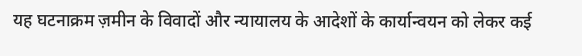यह घटनाक्रम ज़मीन के विवादों और न्यायालय के आदेशों के कार्यान्वयन को लेकर कई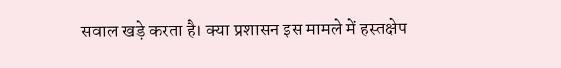सवाल खड़े करता है। क्या प्रशासन इस मामले में हस्तक्षेप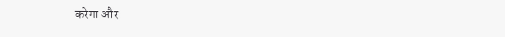करेगा और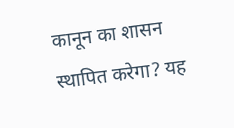कानून का शासन स्थापित करेगा? यह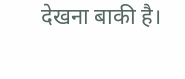देखना बाकी है।